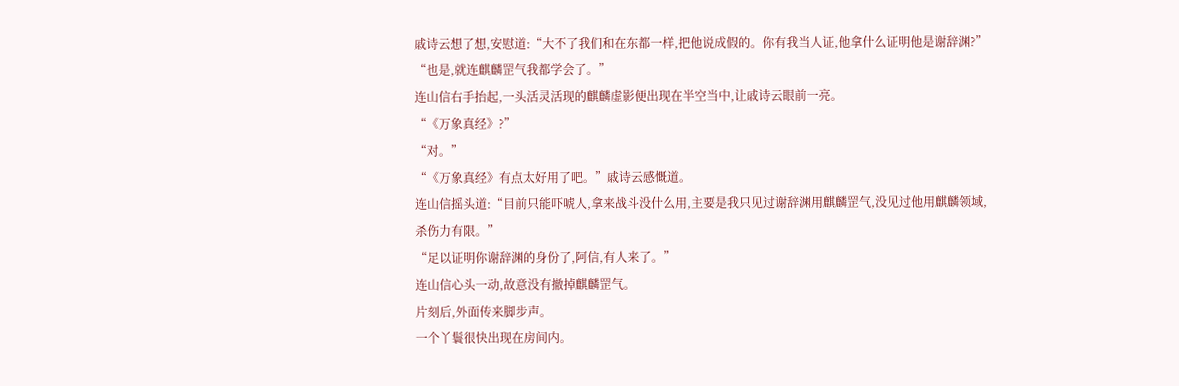戚诗云想了想,安慰道:“大不了我们和在东都一样,把他说成假的。你有我当人证,他拿什么证明他是谢辞渊?”
“也是,就连麒麟罡气我都学会了。”
连山信右手抬起,一头活灵活现的麒麟虚影便出现在半空当中,让戚诗云眼前一亮。
“《万象真经》?”
“对。”
“《万象真经》有点太好用了吧。”戚诗云感慨道。
连山信摇头道:“目前只能吓唬人,拿来战斗没什么用,主要是我只见过谢辞渊用麒麟罡气,没见过他用麒麟领域,杀伤力有限。”
“足以证明你谢辞渊的身份了,阿信,有人来了。”
连山信心头一动,故意没有撤掉麒麟罡气。
片刻后,外面传来脚步声。
一个丫鬟很快出现在房间内。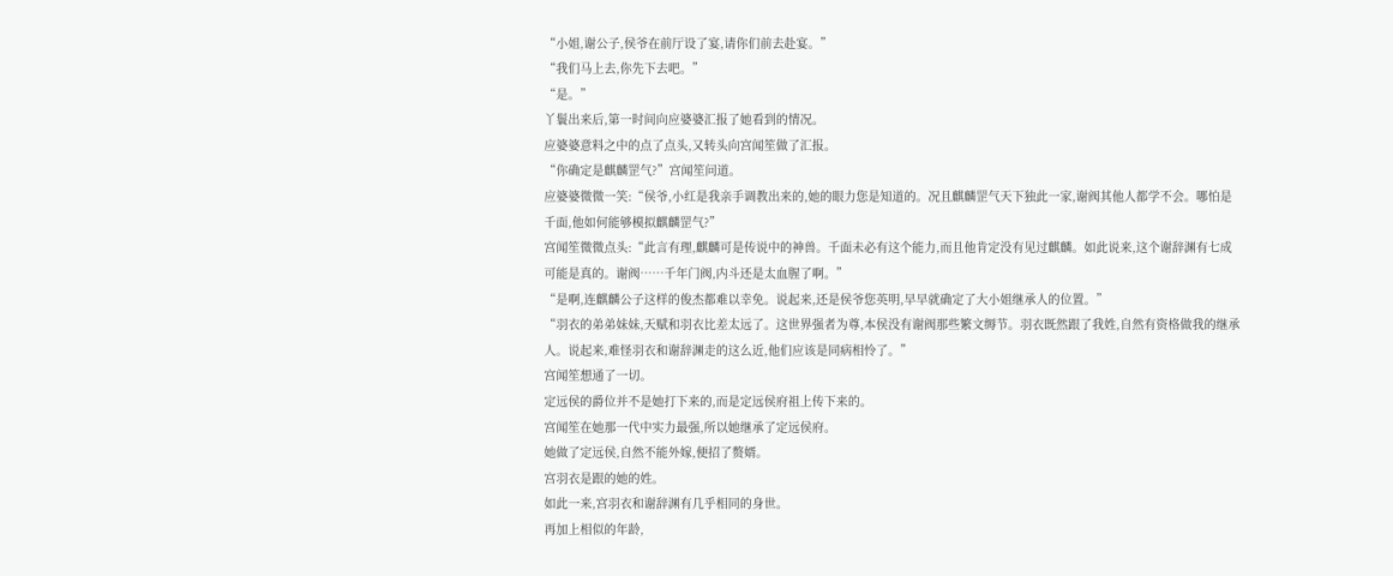“小姐,谢公子,侯爷在前厅设了宴,请你们前去赴宴。”
“我们马上去,你先下去吧。”
“是。”
丫鬟出来后,第一时间向应婆婆汇报了她看到的情况。
应婆婆意料之中的点了点头,又转头向宫闻笙做了汇报。
“你确定是麒麟罡气?”宫闻笙问道。
应婆婆微微一笑:“侯爷,小红是我亲手调教出来的,她的眼力您是知道的。况且麒麟罡气天下独此一家,谢阀其他人都学不会。哪怕是千面,他如何能够模拟麒麟罡气?”
宫闻笙微微点头:“此言有理,麒麟可是传说中的神兽。千面未必有这个能力,而且他肯定没有见过麒麟。如此说来,这个谢辞渊有七成可能是真的。谢阀……千年门阀,内斗还是太血腥了啊。”
“是啊,连麒麟公子这样的俊杰都难以幸免。说起来,还是侯爷您英明,早早就确定了大小姐继承人的位置。”
“羽衣的弟弟妹妹,天赋和羽衣比差太远了。这世界强者为尊,本侯没有谢阀那些繁文缛节。羽衣既然跟了我姓,自然有资格做我的继承人。说起来,难怪羽衣和谢辞渊走的这么近,他们应该是同病相怜了。”
宫闻笙想通了一切。
定远侯的爵位并不是她打下来的,而是定远侯府祖上传下来的。
宫闻笙在她那一代中实力最强,所以她继承了定远侯府。
她做了定远侯,自然不能外嫁,便招了赘婿。
宫羽衣是跟的她的姓。
如此一来,宫羽衣和谢辞渊有几乎相同的身世。
再加上相似的年龄,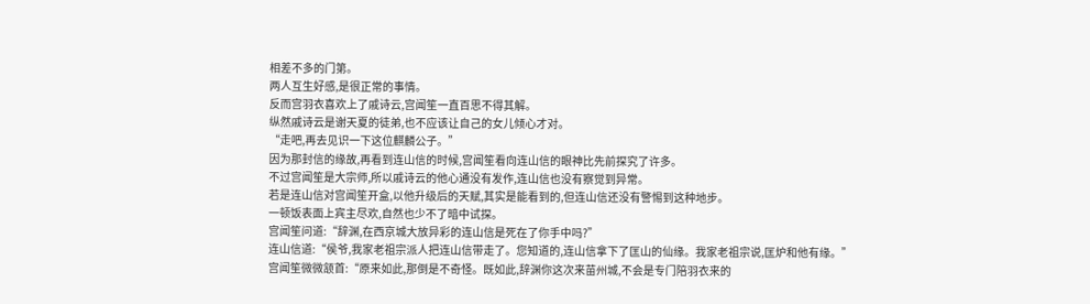相差不多的门第。
两人互生好感,是很正常的事情。
反而宫羽衣喜欢上了戚诗云,宫闻笙一直百思不得其解。
纵然戚诗云是谢天夏的徒弟,也不应该让自己的女儿倾心才对。
“走吧,再去见识一下这位麒麟公子。”
因为那封信的缘故,再看到连山信的时候,宫闻笙看向连山信的眼神比先前探究了许多。
不过宫闻笙是大宗师,所以戚诗云的他心通没有发作,连山信也没有察觉到异常。
若是连山信对宫闻笙开盒,以他升级后的天赋,其实是能看到的,但连山信还没有警惕到这种地步。
一顿饭表面上宾主尽欢,自然也少不了暗中试探。
宫闻笙问道:“辞渊,在西京城大放异彩的连山信是死在了你手中吗?”
连山信道:“侯爷,我家老祖宗派人把连山信带走了。您知道的,连山信拿下了匡山的仙缘。我家老祖宗说,匡炉和他有缘。”
宫闻笙微微颔首:“原来如此,那倒是不奇怪。既如此,辞渊你这次来苗州城,不会是专门陪羽衣来的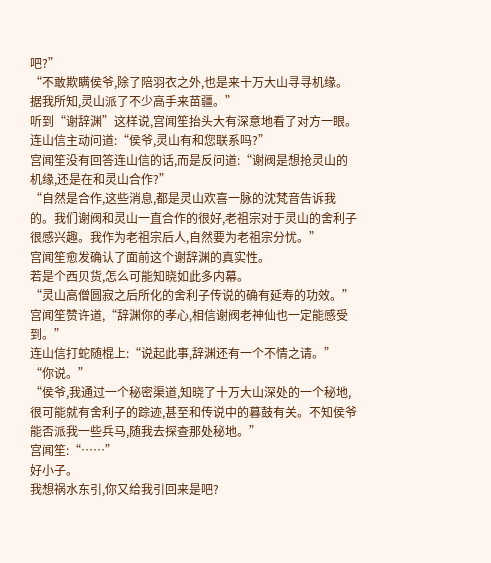吧?”
“不敢欺瞒侯爷,除了陪羽衣之外,也是来十万大山寻寻机缘。据我所知,灵山派了不少高手来苗疆。”
听到“谢辞渊”这样说,宫闻笙抬头大有深意地看了对方一眼。
连山信主动问道:“侯爷,灵山有和您联系吗?”
宫闻笙没有回答连山信的话,而是反问道:“谢阀是想抢灵山的机缘,还是在和灵山合作?”
“自然是合作,这些消息,都是灵山欢喜一脉的沈梵音告诉我的。我们谢阀和灵山一直合作的很好,老祖宗对于灵山的舍利子很感兴趣。我作为老祖宗后人,自然要为老祖宗分忧。”
宫闻笙愈发确认了面前这个谢辞渊的真实性。
若是个西贝货,怎么可能知晓如此多内幕。
“灵山高僧圆寂之后所化的舍利子传说的确有延寿的功效。”宫闻笙赞许道,“辞渊你的孝心,相信谢阀老神仙也一定能感受到。”
连山信打蛇随棍上:“说起此事,辞渊还有一个不情之请。”
“你说。”
“侯爷,我通过一个秘密渠道,知晓了十万大山深处的一个秘地,很可能就有舍利子的踪迹,甚至和传说中的暮鼓有关。不知侯爷能否派我一些兵马,随我去探查那处秘地。”
宫闻笙:“……”
好小子。
我想祸水东引,你又给我引回来是吧?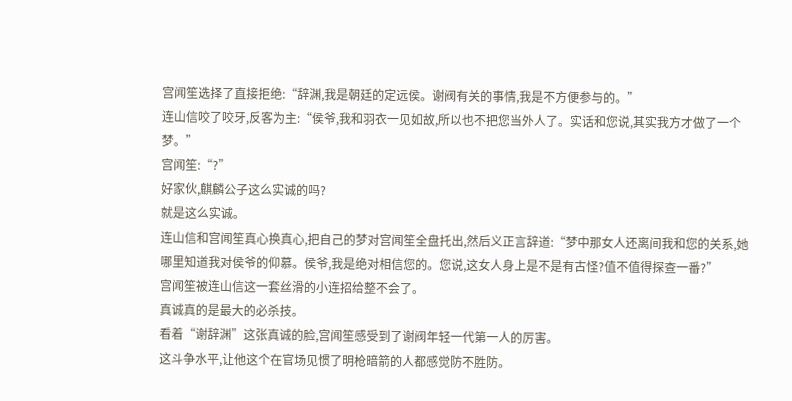宫闻笙选择了直接拒绝:“辞渊,我是朝廷的定远侯。谢阀有关的事情,我是不方便参与的。”
连山信咬了咬牙,反客为主:“侯爷,我和羽衣一见如故,所以也不把您当外人了。实话和您说,其实我方才做了一个梦。”
宫闻笙:“?”
好家伙,麒麟公子这么实诚的吗?
就是这么实诚。
连山信和宫闻笙真心换真心,把自己的梦对宫闻笙全盘托出,然后义正言辞道:“梦中那女人还离间我和您的关系,她哪里知道我对侯爷的仰慕。侯爷,我是绝对相信您的。您说,这女人身上是不是有古怪?值不值得探查一番?”
宫闻笙被连山信这一套丝滑的小连招给整不会了。
真诚真的是最大的必杀技。
看着“谢辞渊”这张真诚的脸,宫闻笙感受到了谢阀年轻一代第一人的厉害。
这斗争水平,让他这个在官场见惯了明枪暗箭的人都感觉防不胜防。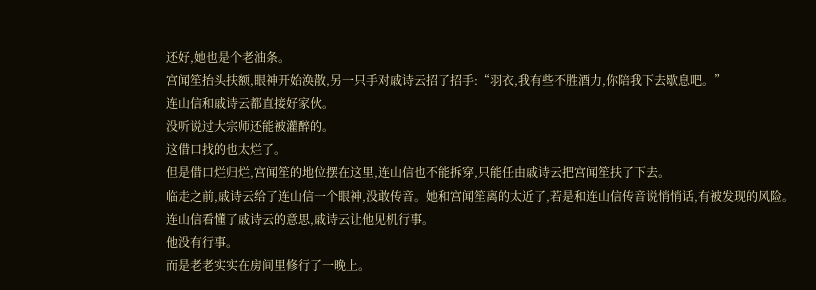还好,她也是个老油条。
宫闻笙抬头扶额,眼神开始涣散,另一只手对戚诗云招了招手:“羽衣,我有些不胜酒力,你陪我下去歇息吧。”
连山信和戚诗云都直接好家伙。
没听说过大宗师还能被灌醉的。
这借口找的也太烂了。
但是借口烂归烂,宫闻笙的地位摆在这里,连山信也不能拆穿,只能任由戚诗云把宫闻笙扶了下去。
临走之前,戚诗云给了连山信一个眼神,没敢传音。她和宫闻笙离的太近了,若是和连山信传音说悄悄话,有被发现的风险。
连山信看懂了戚诗云的意思,戚诗云让他见机行事。
他没有行事。
而是老老实实在房间里修行了一晚上。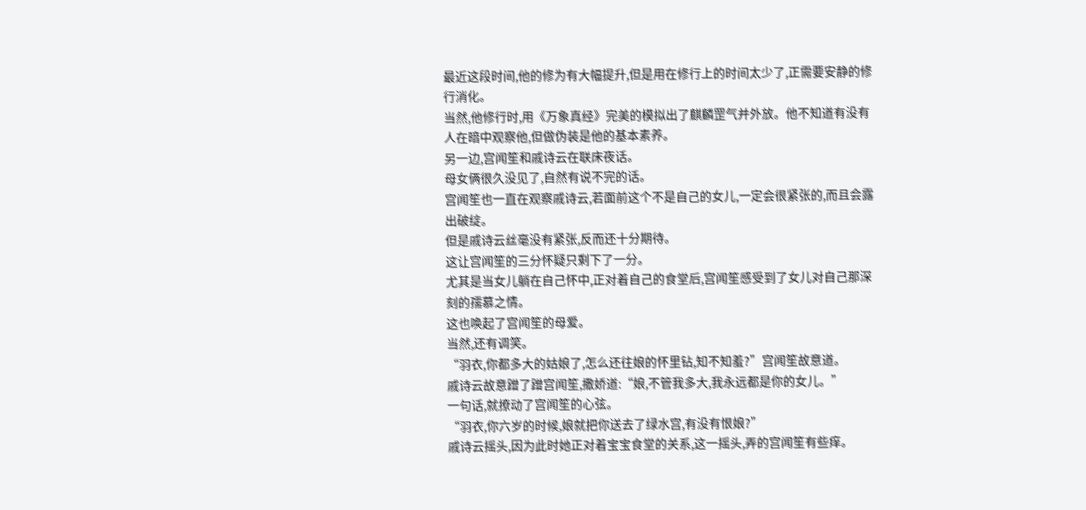最近这段时间,他的修为有大幅提升,但是用在修行上的时间太少了,正需要安静的修行消化。
当然,他修行时,用《万象真经》完美的模拟出了麒麟罡气并外放。他不知道有没有人在暗中观察他,但做伪装是他的基本素养。
另一边,宫闻笙和戚诗云在联床夜话。
母女俩很久没见了,自然有说不完的话。
宫闻笙也一直在观察戚诗云,若面前这个不是自己的女儿,一定会很紧张的,而且会露出破绽。
但是戚诗云丝毫没有紧张,反而还十分期待。
这让宫闻笙的三分怀疑只剩下了一分。
尤其是当女儿躺在自己怀中,正对着自己的食堂后,宫闻笙感受到了女儿对自己那深刻的孺慕之情。
这也唤起了宫闻笙的母爱。
当然,还有调笑。
“羽衣,你都多大的姑娘了,怎么还往娘的怀里钻,知不知羞?”宫闻笙故意道。
戚诗云故意蹭了蹭宫闻笙,撒娇道:“娘,不管我多大,我永远都是你的女儿。”
一句话,就撩动了宫闻笙的心弦。
“羽衣,你六岁的时候,娘就把你送去了绿水宫,有没有恨娘?”
戚诗云摇头,因为此时她正对着宝宝食堂的关系,这一摇头,弄的宫闻笙有些痒。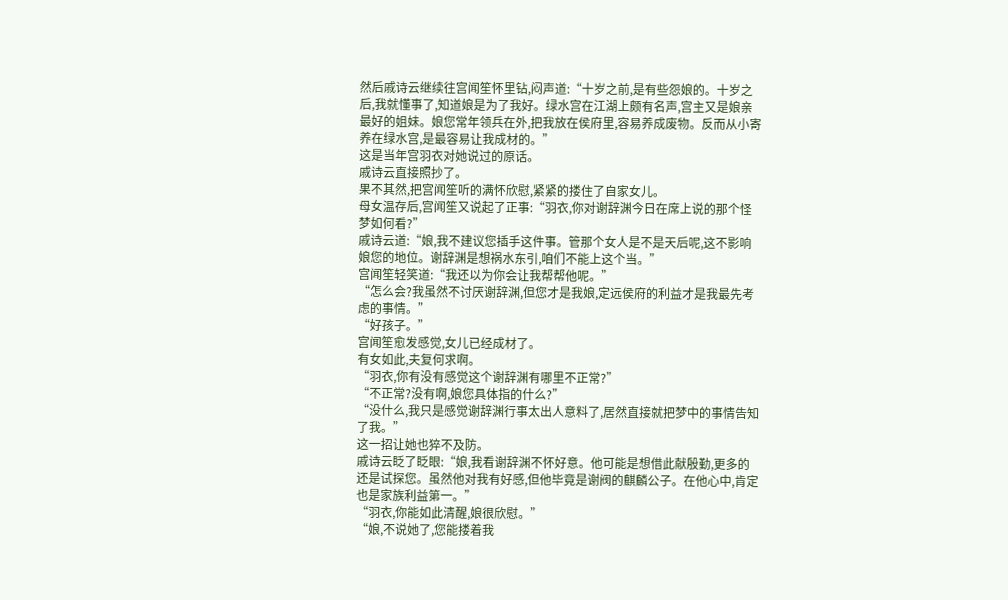然后戚诗云继续往宫闻笙怀里钻,闷声道:“十岁之前,是有些怨娘的。十岁之后,我就懂事了,知道娘是为了我好。绿水宫在江湖上颇有名声,宫主又是娘亲最好的姐妹。娘您常年领兵在外,把我放在侯府里,容易养成废物。反而从小寄养在绿水宫,是最容易让我成材的。”
这是当年宫羽衣对她说过的原话。
戚诗云直接照抄了。
果不其然,把宫闻笙听的满怀欣慰,紧紧的搂住了自家女儿。
母女温存后,宫闻笙又说起了正事:“羽衣,你对谢辞渊今日在席上说的那个怪梦如何看?”
戚诗云道:“娘,我不建议您插手这件事。管那个女人是不是天后呢,这不影响娘您的地位。谢辞渊是想祸水东引,咱们不能上这个当。”
宫闻笙轻笑道:“我还以为你会让我帮帮他呢。”
“怎么会?我虽然不讨厌谢辞渊,但您才是我娘,定远侯府的利益才是我最先考虑的事情。”
“好孩子。”
宫闻笙愈发感觉,女儿已经成材了。
有女如此,夫复何求啊。
“羽衣,你有没有感觉这个谢辞渊有哪里不正常?”
“不正常?没有啊,娘您具体指的什么?”
“没什么,我只是感觉谢辞渊行事太出人意料了,居然直接就把梦中的事情告知了我。”
这一招让她也猝不及防。
戚诗云眨了眨眼:“娘,我看谢辞渊不怀好意。他可能是想借此献殷勤,更多的还是试探您。虽然他对我有好感,但他毕竟是谢阀的麒麟公子。在他心中,肯定也是家族利益第一。”
“羽衣,你能如此清醒,娘很欣慰。”
“娘,不说她了,您能搂着我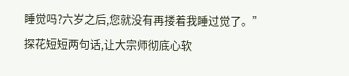睡觉吗?六岁之后,您就没有再搂着我睡过觉了。”
探花短短两句话,让大宗师彻底心软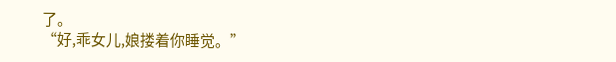了。
“好,乖女儿,娘搂着你睡觉。”